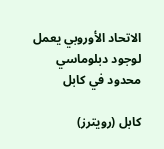الاتحاد الأوروبي يعمل لوجود دبلوماسي محدود في كابل

كابل (رويترز)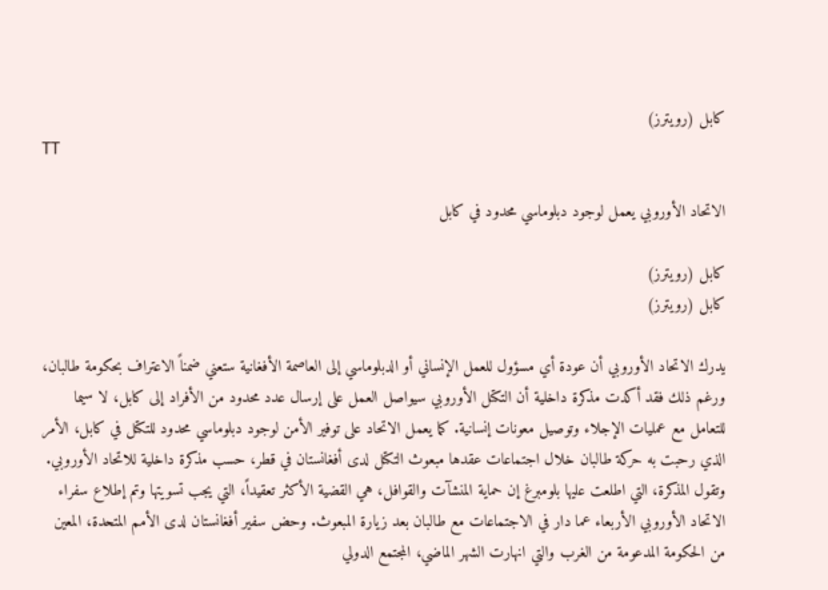كابل (رويترز)
TT

الاتحاد الأوروبي يعمل لوجود دبلوماسي محدود في كابل

كابل (رويترز)
كابل (رويترز)

يدرك الاتحاد الأوروبي أن عودة أي مسؤول للعمل الإنساني أو الدبلوماسي إلى العاصمة الأفغانية ستعني ضمناً الاعتراف بحكومة طالبان، ورغم ذلك فقد أكدت مذكرة داخلية أن التكتل الأوروبي سيواصل العمل على إرسال عدد محدود من الأفراد إلى كابل، لا سيما للتعامل مع عمليات الإجلاء وتوصيل معونات إنسانية. كما يعمل الاتحاد على توفير الأمن لوجود دبلوماسي محدود للتكتل في كابل، الأمر الذي رحبت به حركة طالبان خلال اجتماعات عقدها مبعوث التكتل لدى أفغانستان في قطر، حسب مذكرة داخلية للاتحاد الأوروبي. وتقول المذكرة، التي اطلعت عليها بلومبرغ إن حماية المنشآت والقوافل، هي القضية الأكثر تعقيداً، التي يجب تسويتها وتم إطلاع سفراء الاتحاد الأوروبي الأربعاء عما دار في الاجتماعات مع طالبان بعد زيارة المبعوث. وحض سفير أفغانستان لدى الأمم المتحدة، المعين من الحكومة المدعومة من الغرب والتي انهارت الشهر الماضي، المجتمع الدولي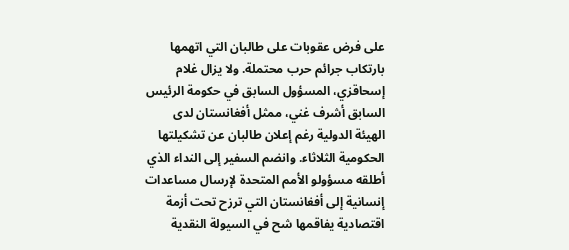على فرض عقوبات على طالبان التي اتهمها بارتكاب جرائم حرب محتملة. ولا يزال غلام إسحاقزي، المسؤول السابق في حكومة الرئيس السابق أشرف غني، ممثل أفغانستان لدى الهيئة الدولية رغم إعلان طالبان عن تشكيلتها الحكومية الثلاثاء. وانضم السفير إلى النداء الذي أطلقه مسؤولو الأمم المتحدة لإرسال مساعدات إنسانية إلى أفغانستان التي ترزح تحت أزمة اقتصادية يفاقمها شح في السيولة النقدية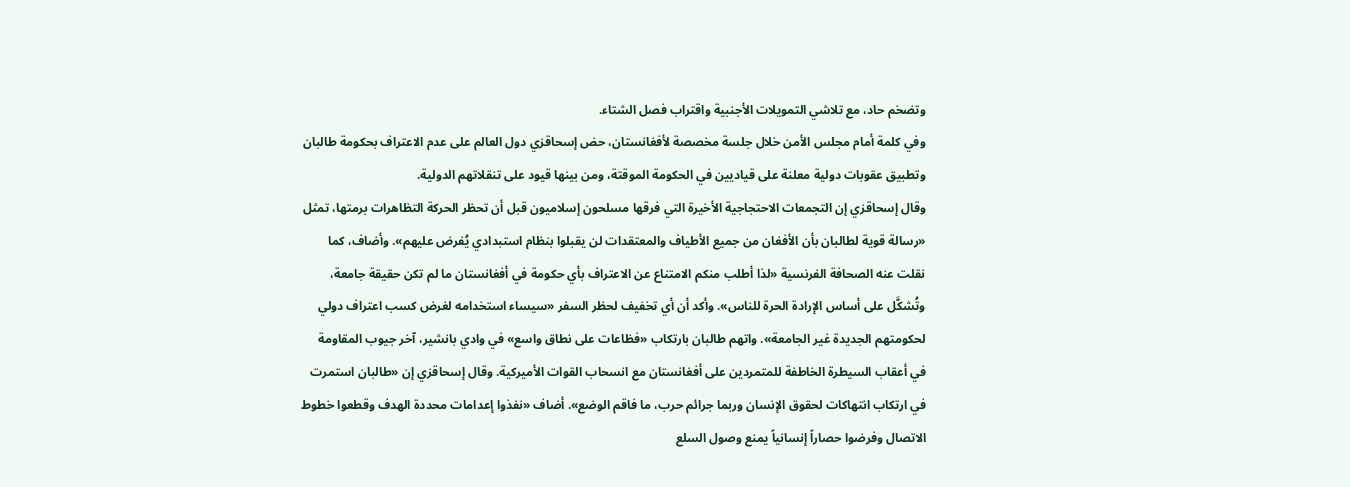وتضخم حاد، مع تلاشي التمويلات الأجنبية واقتراب فصل الشتاء.
وفي كلمة أمام مجلس الأمن خلال جلسة مخصصة لأفغانستان، حض إسحاقزي دول العالم على عدم الاعتراف بحكومة طالبان وتطبيق عقوبات دولية معلنة على قياديين في الحكومة الموقتة، ومن بينها قيود على تنقلاتهم الدولية.
وقال إسحاقزي إن التجمعات الاحتجاجية الأخيرة التي فرقها مسلحون إسلاميون قبل أن تحظر الحركة التظاهرات برمتها، تمثل «رسالة قوية لطالبان بأن الأفغان من جميع الأطياف والمعتقدات لن يقبلوا بنظام استبدادي يُفرض عليهم». وأضاف، كما نقلت عنه الصحافة الفرنسية «لذا أطلب منكم الامتناع عن الاعتراف بأي حكومة في أفغانستان ما لم تكن حقيقة جامعة، وتُشكَّل على أساس الإرادة الحرة للناس». وأكد أن أي تخفيف لحظر السفر «سيساء استخدامه لغرض كسب اعتراف دولي لحكومتهم الجديدة غير الجامعة». واتهم طالبان بارتكاب «فظاعات على نطاق واسع» في وادي بانشير، آخر جيوب المقاومة في أعقاب السيطرة الخاطفة للمتمردين على أفغانستان مع انسحاب القوات الأميركية. وقال إسحاقزي إن «طالبان استمرت في ارتكاب انتهاكات لحقوق الإنسان وربما جرائم حرب، ما فاقم الوضع». أضاف «نفذوا إعدامات محددة الهدف وقطعوا خطوط الاتصال وفرضوا حصاراً إنسانياً يمنع وصول السلع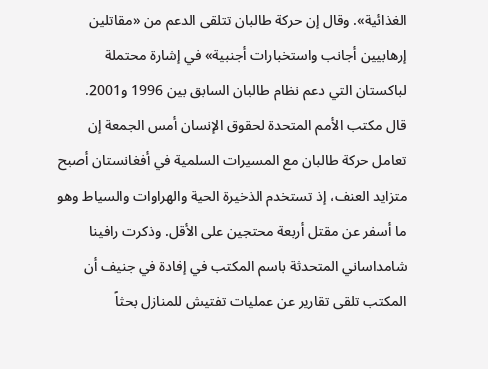الغذائية». وقال إن حركة طالبان تتلقى الدعم من «مقاتلين إرهابيين أجانب واستخبارات أجنبية» في إشارة محتملة لباكستان التي دعم نظام طالبان السابق بين 1996 و2001.
قال مكتب الأمم المتحدة لحقوق الإنسان أمس الجمعة إن تعامل حركة طالبان مع المسيرات السلمية في أفغانستان أصبح متزايد العنف، إذ تستخدم الذخيرة الحية والهراوات والسياط وهو ما أسفر عن مقتل أربعة محتجين على الأقل. وذكرت رافينا شامداساني المتحدثة باسم المكتب في إفادة في جنيف أن المكتب تلقى تقارير عن عمليات تفتيش للمنازل بحثاً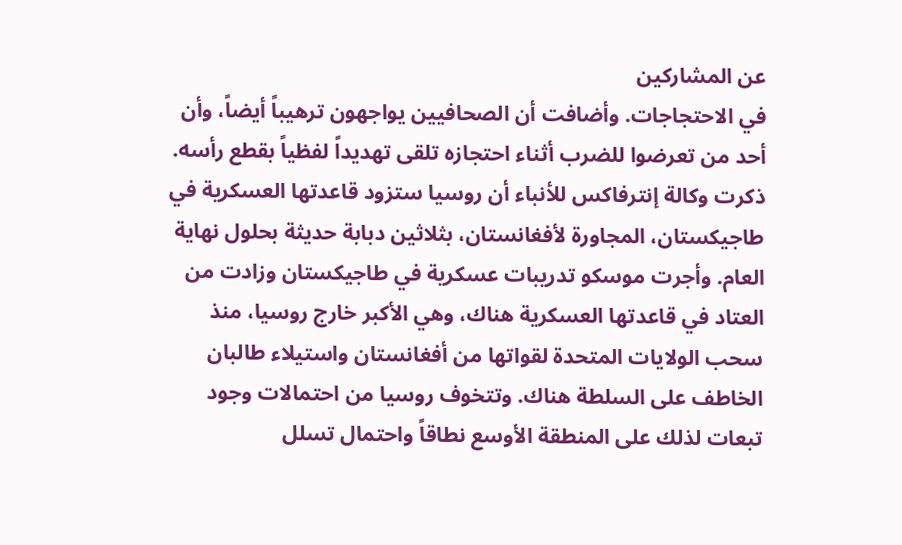عن المشاركين
في الاحتجاجات. وأضافت أن الصحافيين يواجهون ترهيباً أيضاً، وأن أحد من تعرضوا للضرب أثناء احتجازه تلقى تهديداً لفظياً بقطع رأسه.
ذكرت وكالة إنترفاكس للأنباء أن روسيا ستزود قاعدتها العسكرية في طاجيكستان، المجاورة لأفغانستان، بثلاثين دبابة حديثة بحلول نهاية العام. وأجرت موسكو تدريبات عسكرية في طاجيكستان وزادت من العتاد في قاعدتها العسكرية هناك، وهي الأكبر خارج روسيا، منذ سحب الولايات المتحدة لقواتها من أفغانستان واستيلاء طالبان الخاطف على السلطة هناك. وتتخوف روسيا من احتمالات وجود تبعات لذلك على المنطقة الأوسع نطاقاً واحتمال تسلل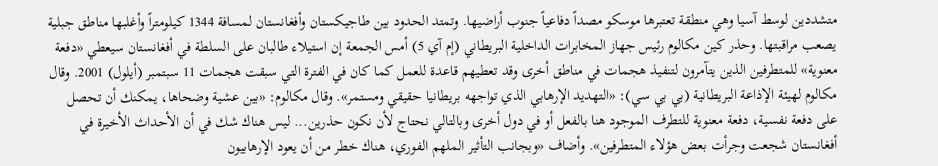متشددين لوسط آسيا وهي منطقة تعتبرها موسكو مصداً دفاعياً جنوب أراضيها. وتمتد الحدود بين طاجيكستان وأفغانستان لمسافة 1344 كيلومتراً وأغلبها مناطق جبلية يصعب مراقبتها. وحذر كين مكالوم رئيس جهاز المخابرات الداخلية البريطاني (إم آي 5) أمس الجمعة إن استيلاء طالبان على السلطة في أفغانستان سيعطي «دفعة معنوية» للمتطرفين الذين يتآمرون لتنفيذ هجمات في مناطق أخرى وقد تعطيهم قاعدة للعمل كما كان في الفترة التي سبقت هجمات 11 سبتمبر (أيلول) 2001. وقال مكالوم لهيئة الإذاعة البريطانية (بي بي سي): «التهديد الإرهابي الذي تواجهه بريطانيا حقيقي ومستمر». وقال مكالوم: «بين عشية وضحاها، يمكنك أن تحصل على دفعة نفسية، دفعة معنوية للتطرف الموجود هنا بالفعل أو في دول أخرى وبالتالي نحتاج لأن نكون حذرين... ليس هناك شك في أن الأحداث الأخيرة في أفغانستان شجعت وجرأت بعض هؤلاء المتطرفين». وأضاف «وبجانب التأثير الملهم الفوري، هناك خطر من أن يعود الإرهابيون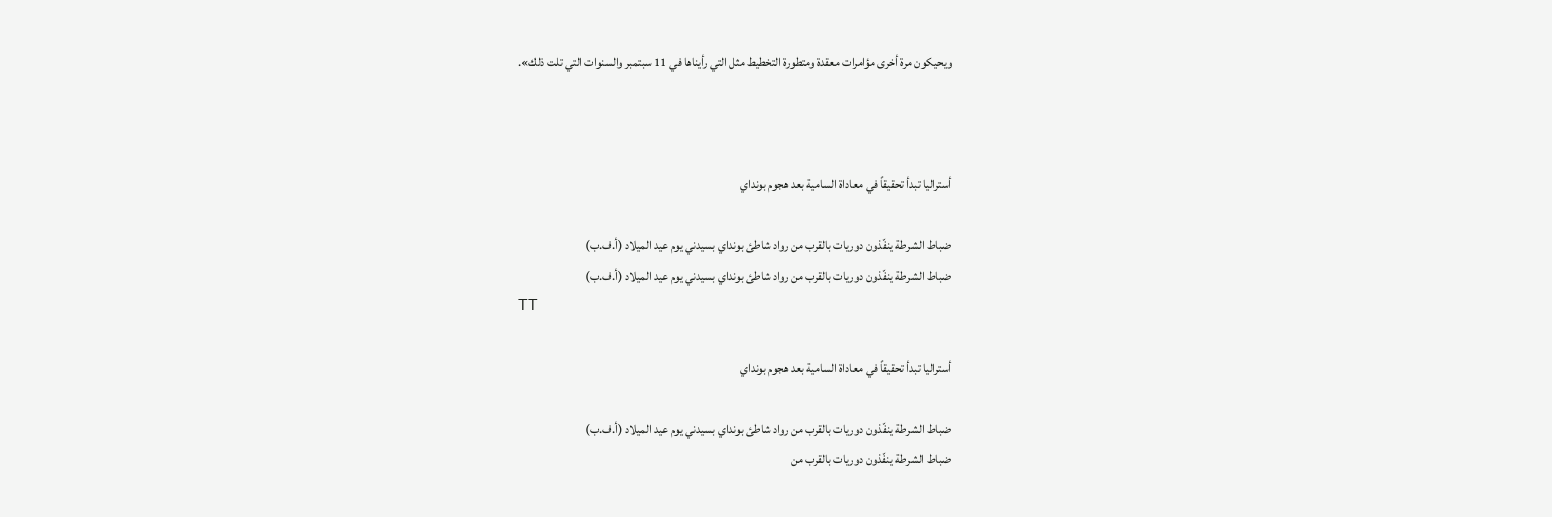ويحيكون مرة أخرى مؤامرات معقدة ومتطورة التخطيط مثل التي رأيناها في 11 سبتمبر والسنوات التي تلت ذلك».



أستراليا تبدأ تحقيقاً في معاداة السامية بعد هجوم بونداي

ضباط الشرطة ينفّذون دوريات بالقرب من رواد شاطئ بونداي بسيدني يوم عيد الميلاد (أ.ف.ب)
ضباط الشرطة ينفّذون دوريات بالقرب من رواد شاطئ بونداي بسيدني يوم عيد الميلاد (أ.ف.ب)
TT

أستراليا تبدأ تحقيقاً في معاداة السامية بعد هجوم بونداي

ضباط الشرطة ينفّذون دوريات بالقرب من رواد شاطئ بونداي بسيدني يوم عيد الميلاد (أ.ف.ب)
ضباط الشرطة ينفّذون دوريات بالقرب من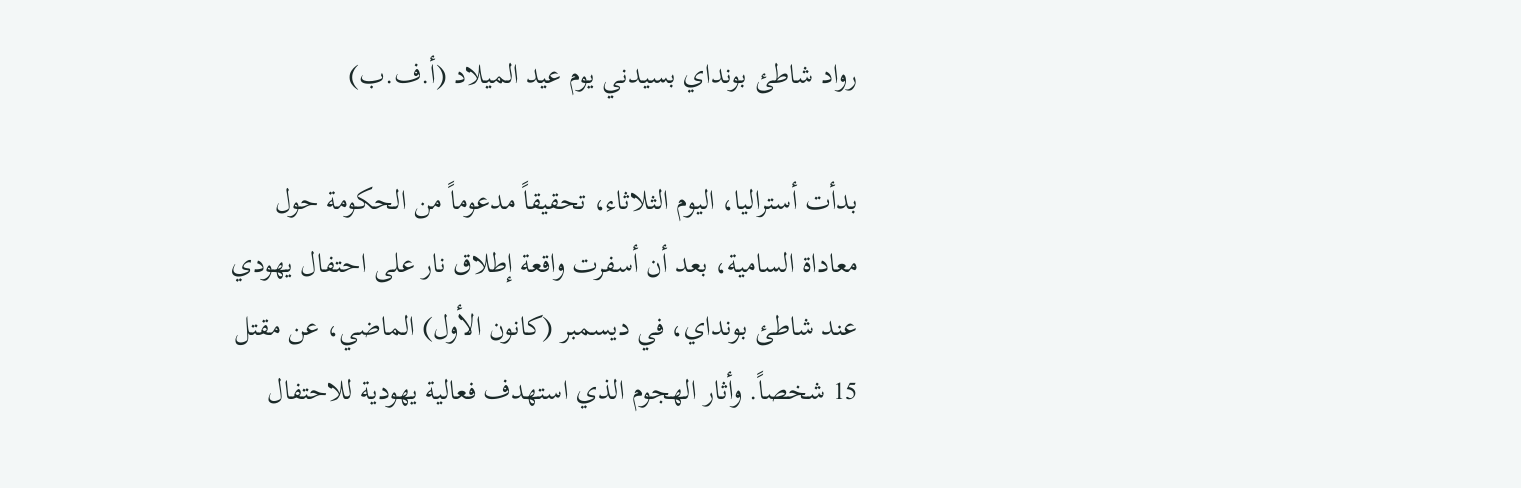رواد شاطئ بونداي بسيدني يوم عيد الميلاد (أ.ف.ب)

بدأت أستراليا، اليوم الثلاثاء، تحقيقاً مدعوماً من الحكومة حول معاداة السامية، بعد أن أسفرت واقعة إطلاق نار على احتفال يهودي عند شاطئ بونداي، في ديسمبر (كانون الأول) الماضي، عن مقتل 15 شخصاً. وأثار الهجوم الذي استهدف فعالية يهودية للاحتفال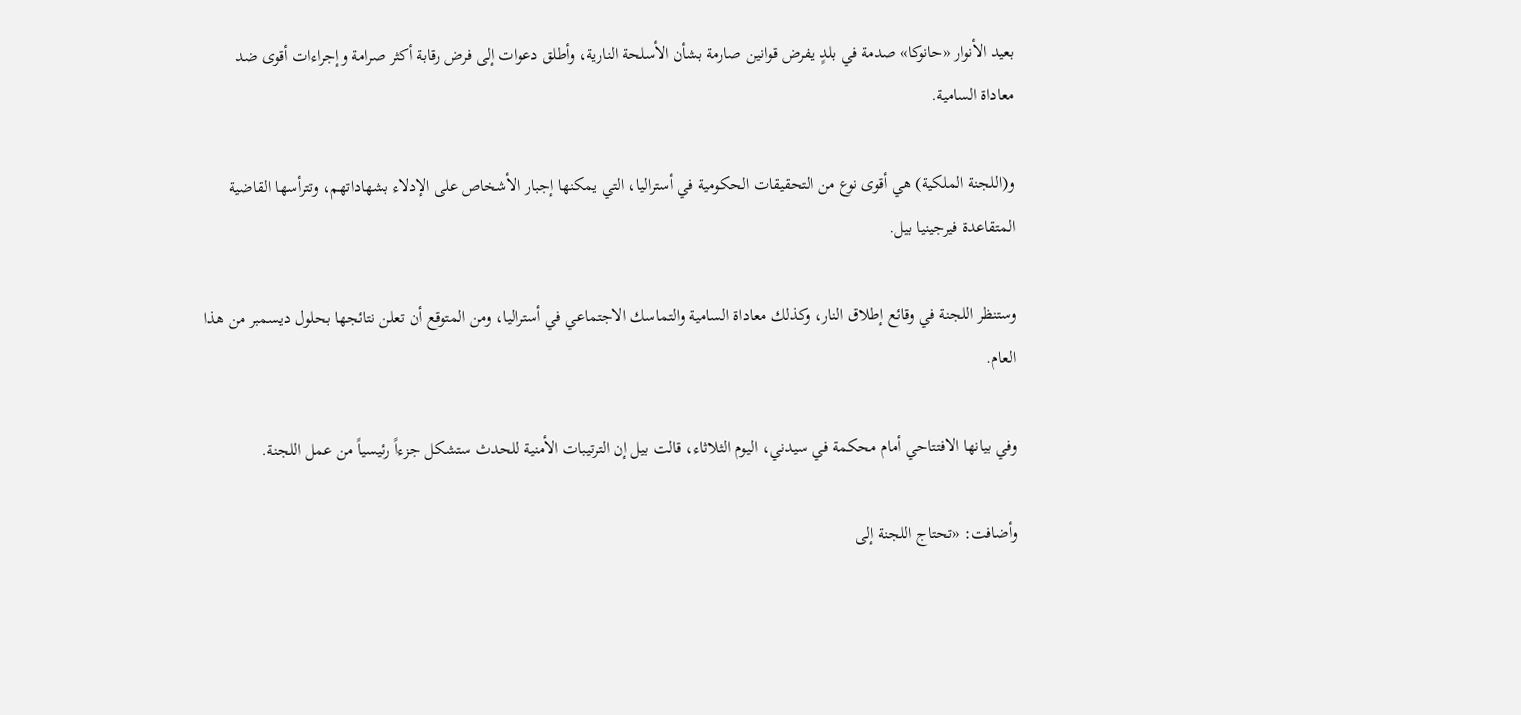بعيد الأنوار «حانوكا» صدمة في بلدٍ يفرض قوانين صارمة بشأن الأسلحة النارية، وأطلق دعوات إلى فرض رقابة أكثر صرامة وإجراءات أقوى ضد معاداة السامية.

و(اللجنة الملكية) هي أقوى نوع من التحقيقات الحكومية في أستراليا، التي يمكنها إجبار الأشخاص على الإدلاء بشهاداتهم، وتترأسها القاضية المتقاعدة فيرجينيا بيل.

وستنظر اللجنة في وقائع إطلاق النار، وكذلك معاداة السامية والتماسك الاجتماعي في أستراليا، ومن المتوقع أن تعلن نتائجها بحلول ديسمبر من هذا العام.

وفي بيانها الافتتاحي أمام محكمة في سيدني، اليوم الثلاثاء، قالت بيل إن الترتيبات الأمنية للحدث ستشكل جزءاً رئيسياً من عمل اللجنة.

وأضافت: «تحتاج اللجنة إلى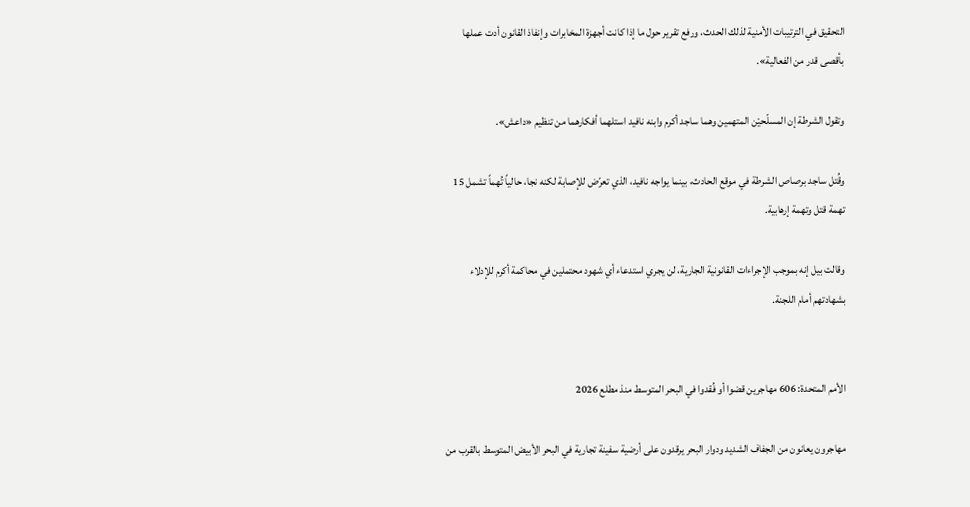التحقيق في الترتيبات الأمنية لذلك الحدث، ورفع تقرير حول ما إذا كانت أجهزة المخابرات وإنفاذ القانون أدت عملها بأقصى قدر من الفعالية».

وتقول الشرطة إن المسلّحيْن المتهمين وهما ساجد أكرم وابنه نافيد استلهما أفكارهما من تنظيم «داعش».

وقُتل ساجد برصاص الشرطة في موقع الحادث، بينما يواجه نافيد، الذي تعرّض للإصابة لكنه نجا، حالياً تُهماً تشمل 15 تهمة قتل وتهمة إرهابية.

وقالت بيل إنه بموجب الإجراءات القانونية الجارية، لن يجري استدعاء أي شهود محتملين في محاكمة أكرم للإدلاء بشهادتهم أمام اللجنة.


الأمم المتحدة: 606 مهاجرين قضوا أو فُقدوا في البحر المتوسط منذ مطلع 2026

مهاجرون يعانون من الجفاف الشديد ودوار البحر يرقدون على أرضية سفينة تجارية في البحر الأبيض المتوسط بالقرب من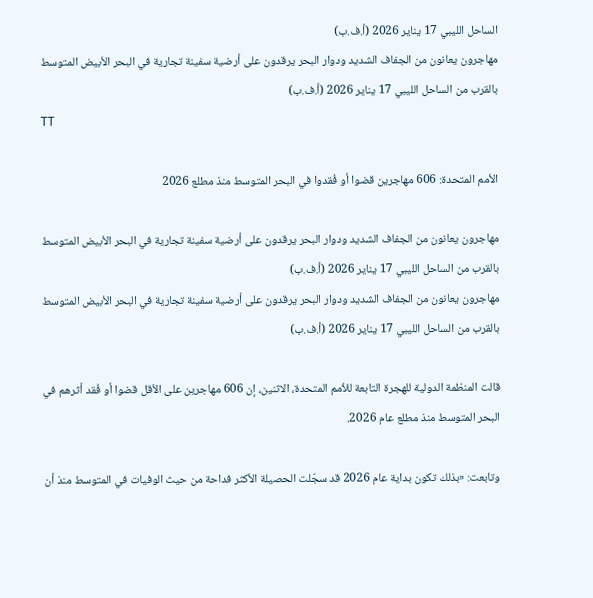الساحل الليبي 17 يناير 2026 (أ.ف.ب)
مهاجرون يعانون من الجفاف الشديد ودوار البحر يرقدون على أرضية سفينة تجارية في البحر الأبيض المتوسط بالقرب من الساحل الليبي 17 يناير 2026 (أ.ف.ب)
TT

الأمم المتحدة: 606 مهاجرين قضوا أو فُقدوا في البحر المتوسط منذ مطلع 2026

مهاجرون يعانون من الجفاف الشديد ودوار البحر يرقدون على أرضية سفينة تجارية في البحر الأبيض المتوسط بالقرب من الساحل الليبي 17 يناير 2026 (أ.ف.ب)
مهاجرون يعانون من الجفاف الشديد ودوار البحر يرقدون على أرضية سفينة تجارية في البحر الأبيض المتوسط بالقرب من الساحل الليبي 17 يناير 2026 (أ.ف.ب)

قالت المنظمة الدولية للهجرة التابعة للأمم المتحدة، الاثنين، إن 606 مهاجرين على الأقل قضوا أو فُقد أثرهم في البحر المتوسط منذ مطلع عام 2026.

وتابعت: «بذلك تكون بداية عام 2026 قد سجّلت الحصيلة الأكثر فداحة من حيث الوفيات في المتوسط منذ أن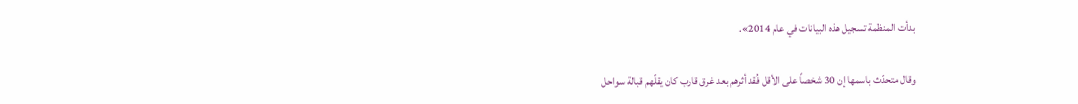بدأت المنظمة تسجيل هذه البيانات في عام 2014».

وقال متحدّث باسمها إن 30 شخصاً على الأقل فُقد أثرهم بعد غرق قارب كان يقلّهم قبالة سواحل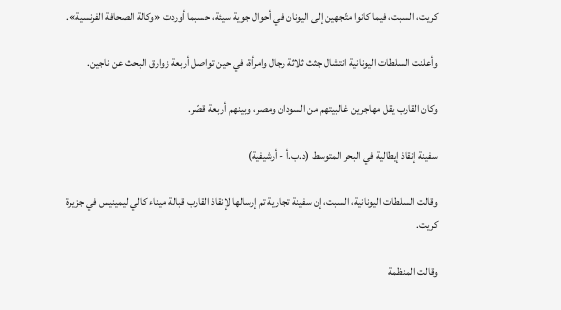كريت، السبت، فيما كانوا متّجهين إلى اليونان في أحوال جوية سيئة، حسبما أوردت «وكالة الصحافة الفرنسية».

وأعلنت السلطات اليونانية انتشال جثث ثلاثة رجال وامرأة، في حين تواصل أربعة زوارق البحث عن ناجين.

وكان القارب يقل مهاجرين غالبيتهم من السودان ومصر، وبينهم أربعة قصّر.

سفينة إنقاذ إيطالية في البحر المتوسط (د.ب.أ - أرشيفية)

وقالت السلطات اليونانية، السبت، إن سفينة تجارية تم إرسالها لإنقاذ القارب قبالة ميناء كالي ليمينيس في جزيرة كريت.

وقالت المنظمة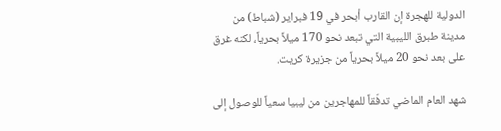الدولية للهجرة إن القارب أبحر في 19 فبراير (شباط) من مدينة طبرق الليبية التي تبعد نحو 170 ميلاً بحرياً، لكنه غرق على بعد نحو 20 ميلاً بحرياً من جزيرة كريت.

شهد العام الماضي تدفّقاً للمهاجرين من ليبيا سعياً للوصول إلى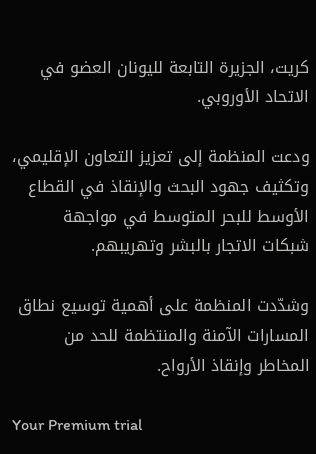كريت، الجزيرة التابعة لليونان العضو في الاتحاد الأوروبي.

ودعت المنظمة إلى تعزيز التعاون الإقليمي، وتكثيف جهود البحث والإنقاذ في القطاع الأوسط للبحر المتوسط في مواجهة شبكات الاتجار بالبشر وتهريبهم.

وشدّدت المنظمة على أهمية توسيع نطاق المسارات الآمنة والمنتظمة للحد من المخاطر وإنقاذ الأرواح.

Your Premium trial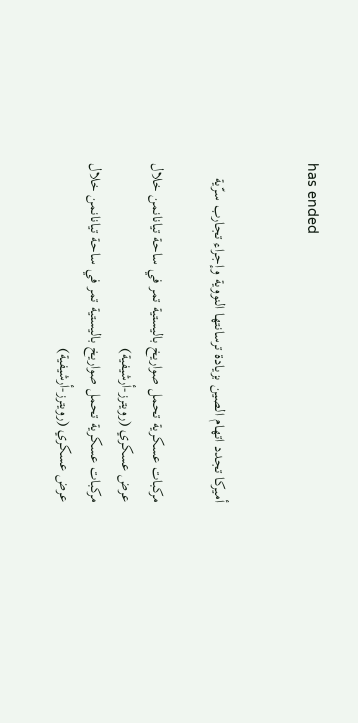has ended


أميركا تجدد اتهام الصين بزيادة ترسانتها النووية وإجراء تجارب سرّية

مركبات عسكرية تحمل صواريخ باليستية تمر في ساحة تيانانمن خلال عرض عسكري (رويترز-أرشيفية)
مركبات عسكرية تحمل صواريخ باليستية تمر في ساحة تيانانمن خلال عرض عسكري (رويترز-أرشيفية)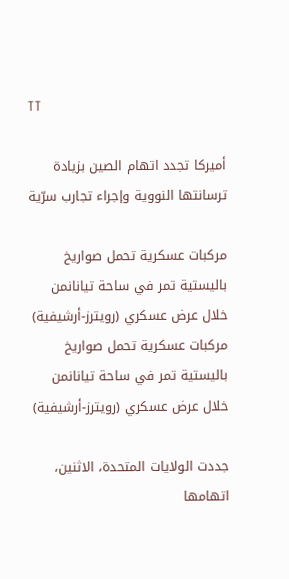TT

أميركا تجدد اتهام الصين بزيادة ترسانتها النووية وإجراء تجارب سرّية

مركبات عسكرية تحمل صواريخ باليستية تمر في ساحة تيانانمن خلال عرض عسكري (رويترز-أرشيفية)
مركبات عسكرية تحمل صواريخ باليستية تمر في ساحة تيانانمن خلال عرض عسكري (رويترز-أرشيفية)

جددت الولايات المتحدة، الاثنين، اتهامها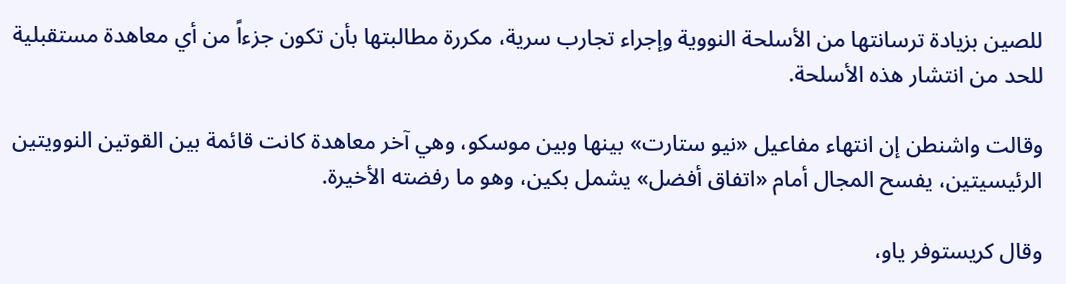للصين بزيادة ترسانتها من الأسلحة النووية وإجراء تجارب سرية، مكررة مطالبتها بأن تكون جزءاً من أي معاهدة مستقبلية للحد من انتشار هذه الأسلحة.

وقالت واشنطن إن انتهاء مفاعيل «نيو ستارت» بينها وبين موسكو، وهي آخر معاهدة كانت قائمة بين القوتين النوويتين الرئيسيتين، يفسح المجال أمام «اتفاق أفضل» يشمل بكين، وهو ما رفضته الأخيرة.

وقال كريستوفر ياو،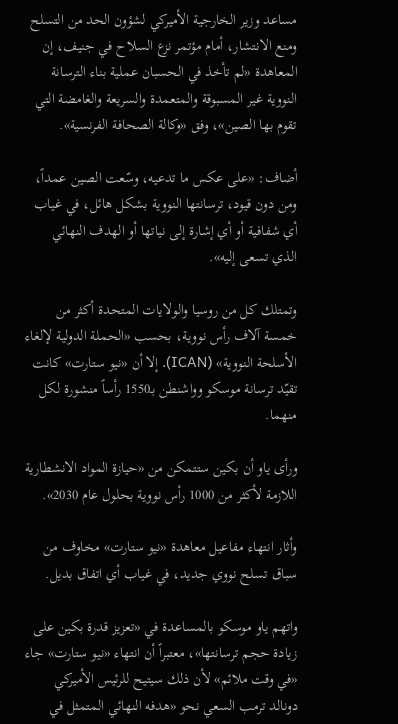مساعد وزير الخارجية الأميركي لشؤون الحد من التسلح ومنع الانتشار، أمام مؤتمر نزع السلاح في جنيف، إن المعاهدة «لم تأخذ في الحسبان عملية بناء الترسانة النووية غير المسبوقة والمتعمدة والسريعة والغامضة التي تقوم بها الصين»، وفق «وكالة الصحافة الفرنسية».

أضاف: «على عكس ما تدعيه، وسّعت الصين عمداً، ومن دون قيود، ترسانتها النووية بشكل هائل، في غياب أي شفافية أو أي إشارة إلى نياتها أو الهدف النهائي الذي تسعى إليه».

وتمتلك كل من روسيا والولايات المتحدة أكثر من خمسة آلاف رأس نووية، بحسب «الحملة الدولية لإلغاء الأسلحة النووية» (ICAN). إلا أن «نيو ستارت» كانت تقيّد ترسانة موسكو وواشنطن بـ1550 رأساً منشورة لكل منهما.

ورأى ياو أن بكين ستتمكن من «حيازة المواد الانشطارية اللازمة لأكثر من 1000 رأس نووية بحلول عام 2030».

وأثار انتهاء مفاعيل معاهدة «نيو ستارت» مخاوف من سباق تسلح نووي جديد، في غياب أي اتفاق بديل.

واتهم ياو موسكو بالمساعدة في «تعزيز قدرة بكين على زيادة حجم ترسانتها»، معتبراً أن انتهاء «نيو ستارت» جاء «في وقت ملائم» لأن ذلك سيتيح للرئيس الأميركي دونالد ترمب السعي نحو «هدفه النهائي المتمثل في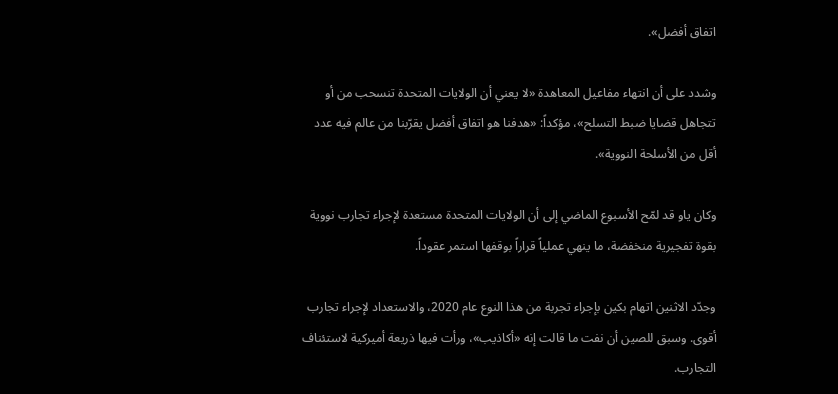اتفاق أفضل».

وشدد على أن انتهاء مفاعيل المعاهدة «لا يعني أن الولايات المتحدة تنسحب من أو تتجاهل قضايا ضبط التسلح»، مؤكداً: «هدفنا هو اتفاق أفضل يقرّبنا من عالم فيه عدد أقل من الأسلحة النووية».

وكان ياو قد لمّح الأسبوع الماضي إلى أن الولايات المتحدة مستعدة لإجراء تجارب نووية بقوة تفجيرية منخفضة، ما ينهي عملياً قراراً بوقفها استمر عقوداً.

وجدّد الاثنين اتهام بكين بإجراء تجربة من هذا النوع عام 2020، والاستعداد لإجراء تجارب أقوى. وسبق للصين أن نفت ما قالت إنه «أكاذيب»، ورأت فيها ذريعة أميركية لاستئناف التجارب.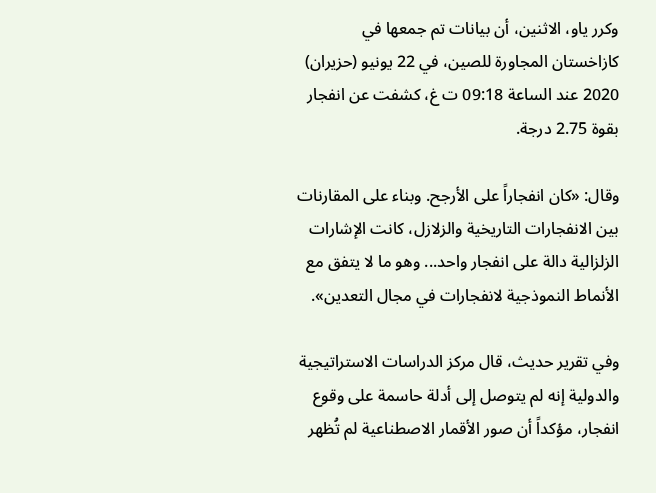وكرر ياو، الاثنين، أن بيانات تم جمعها في كازاخستان المجاورة للصين، في 22 يونيو (حزيران) 2020 عند الساعة 09:18 ت غ، كشفت عن انفجار بقوة 2.75 درجة.

وقال: «كان انفجاراً على الأرجح. وبناء على المقارنات بين الانفجارات التاريخية والزلازل، كانت الإشارات الزلزالية دالة على انفجار واحد... وهو ما لا يتفق مع الأنماط النموذجية لانفجارات في مجال التعدين».

وفي تقرير حديث، قال مركز الدراسات الاستراتيجية والدولية إنه لم يتوصل إلى أدلة حاسمة على وقوع انفجار، مؤكداً أن صور الأقمار الاصطناعية لم تُظهر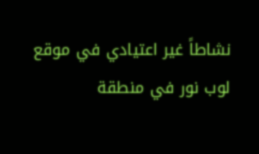نشاطاً غير اعتيادي في موقع لوب نور في منطقة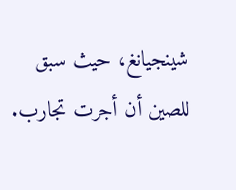شينجيانغ، حيث سبق للصين أن أجرت تجارب.